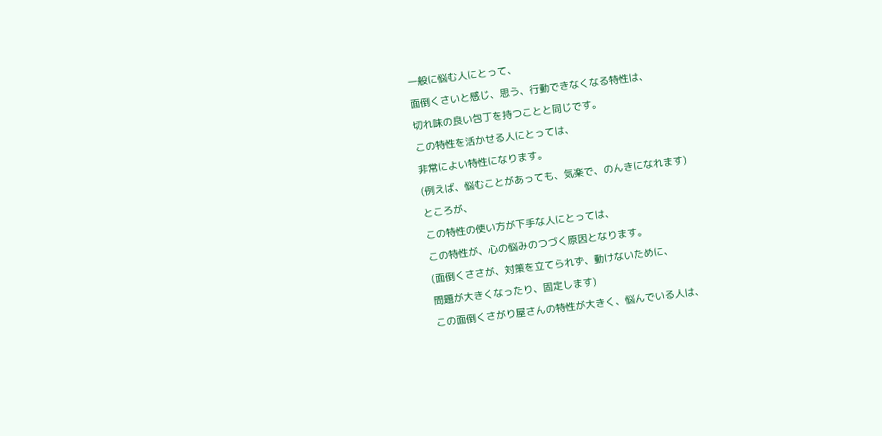一般に悩む人にとって、
面倒くさいと感じ、思う、行動できなくなる特性は、
切れ味の良い包丁を持つことと同じです。
この特性を活かせる人にとっては、
非常によい特性になります。
(例えば、悩むことがあっても、気楽で、のんきになれます)
ところが、
この特性の使い方が下手な人にとっては、
この特性が、心の悩みのつづく原因となります。
(面倒くささが、対策を立てられず、動けないために、
問題が大きくなったり、固定します)
この面倒くさがり屋さんの特性が大きく、悩んでいる人は、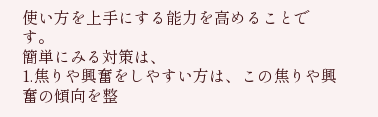使い方を上手にする能力を高めることです。
簡単にみる対策は、
1.焦りや興奮をしやすい方は、この焦りや興奮の傾向を整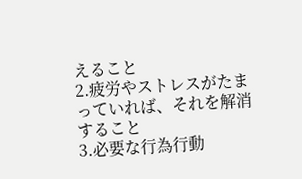えること
2.疲労やストレスがたまっていれば、それを解消すること
3.必要な行為行動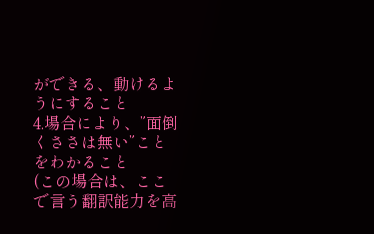ができる、動けるようにすること
4.場合により、”面倒くささは無い”ことをわかること
(この場合は、ここで言う翻訳能力を高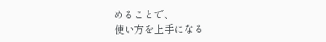めることで、
使い方を上手になる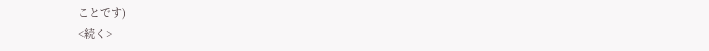ことです)
<続く>